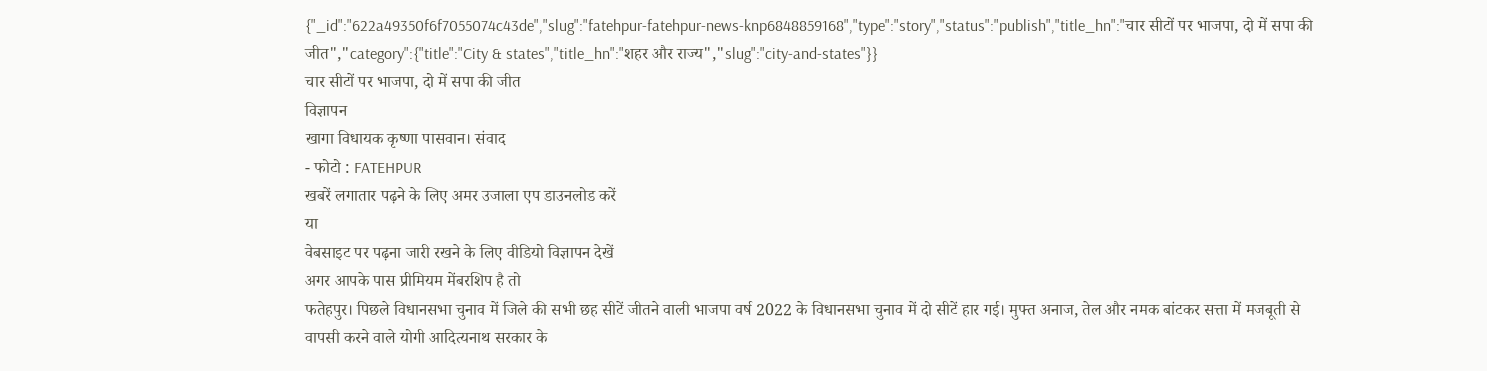{"_id":"622a49350f6f7055074c43de","slug":"fatehpur-fatehpur-news-knp6848859168","type":"story","status":"publish","title_hn":"चार सीटों पर भाजपा, दो में सपा की जीत","category":{"title":"City & states","title_hn":"शहर और राज्य","slug":"city-and-states"}}
चार सीटों पर भाजपा, दो में सपा की जीत
विज्ञापन
खागा विधायक कृष्णा पासवान। संवाद
- फोटो : FATEHPUR
खबरें लगातार पढ़ने के लिए अमर उजाला एप डाउनलोड करें
या
वेबसाइट पर पढ़ना जारी रखने के लिए वीडियो विज्ञापन देखें
अगर आपके पास प्रीमियम मेंबरशिप है तो
फतेहपुर। पिछले विधानसभा चुनाव में जिले की सभी छह सीटें जीतने वाली भाजपा वर्ष 2022 के विधानसभा चुनाव में दो सीटें हार गई। मुफ्त अनाज, तेल और नमक बांटकर सत्ता में मजबूती से वापसी करने वाले योगी आदित्यनाथ सरकार के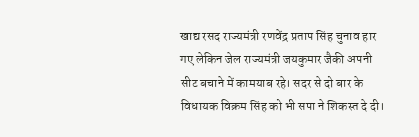खाद्य रसद राज्यमंत्री रणवेंद्र प्रताप सिंह चुनाव हार गए लेकिन जेल राज्यमंत्री जयकुमार जैकी अपनी सीट बचाने में कामयाब रहे। सदर से दो बार के विधायक विक्रम सिंह को भी सपा ने शिकस्त दे दी।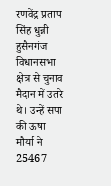रणवेंद्र प्रताप सिंह धुन्नी हुसैनगंज विधानसभा क्षेत्र से चुनाव मैदान में उतरे थे। उन्हें सपा की ऊषा मौर्या ने 25467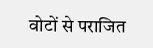वोटों से पराजित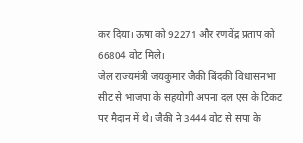कर दिया। ऊषा को 92271 और रणवेंद्र प्रताप को 66804 वोट मिले।
जेल राज्यमंत्री जयकुमार जैकी बिंदकी विधासनभा सीट से भाजपा के सहयोगी अपना दल एस के टिकट पर मैदान में थे। जैकी ने 3444 वोट से सपा के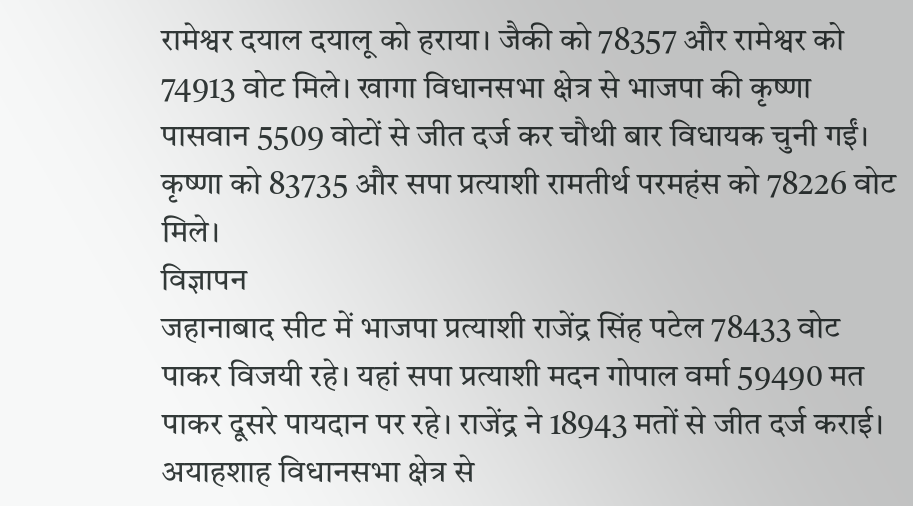रामेश्वर दयाल दयालू को हराया। जैकी को 78357 और रामेश्वर को 74913 वोट मिले। खागा विधानसभा क्षेत्र से भाजपा की कृष्णा पासवान 5509 वोटों से जीत दर्ज कर चौथी बार विधायक चुनी गईं। कृष्णा को 83735 और सपा प्रत्याशी रामतीर्थ परमहंस को 78226 वोट मिले।
विज्ञापन
जहानाबाद सीट में भाजपा प्रत्याशी राजेंद्र सिंह पटेल 78433 वोट पाकर विजयी रहे। यहां सपा प्रत्याशी मदन गोपाल वर्मा 59490 मत पाकर दूसरे पायदान पर रहे। राजेंद्र ने 18943 मतों से जीत दर्ज कराई।
अयाहशाह विधानसभा क्षेत्र से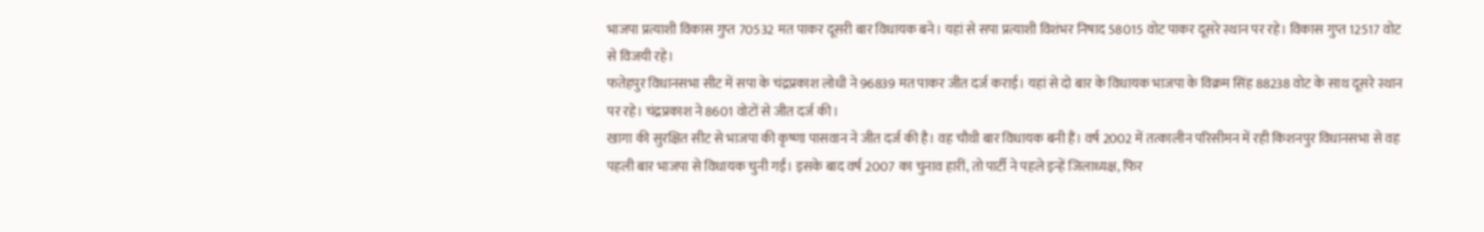भाजपा प्रत्याशी विकास गुप्त 70532 मत पाकर दूसरी बार विधायक बने। यहां से सपा प्रत्याशी विशंभर निषाद 58015 वोट पाकर दूसरे स्थान पर रहे। विकास गुप्त 12517 वोट से विजयी रहे।
फतेहपुर विधानसभा सीट में सपा के चंद्रप्रकाश लोधी ने 96839 मत पाकर जीत दर्ज कराई। यहां से दो बार के विधायक भाजपा के विक्रम सिंह 88238 वोट के साथ दूसरे स्थान पर रहे। चंद्रप्रकाश ने 8601 वोटों से जीत दर्ज की।
खागा की सुरक्षित सीट से भाजपा की कृष्णा पासवान ने जीत दर्ज की है। वह चौथी बार विधायक बनी हैं। वर्ष 2002 में तत्कालीन परिसीमन में रही किशनपुर विधानसभा से वह पहली बार भाजपा से विधायक चुनी गईं। इसके बाद वर्ष 2007 का चुनाव हारीं, तो पार्टी ने पहले इन्हें जिलाध्यक्ष, फिर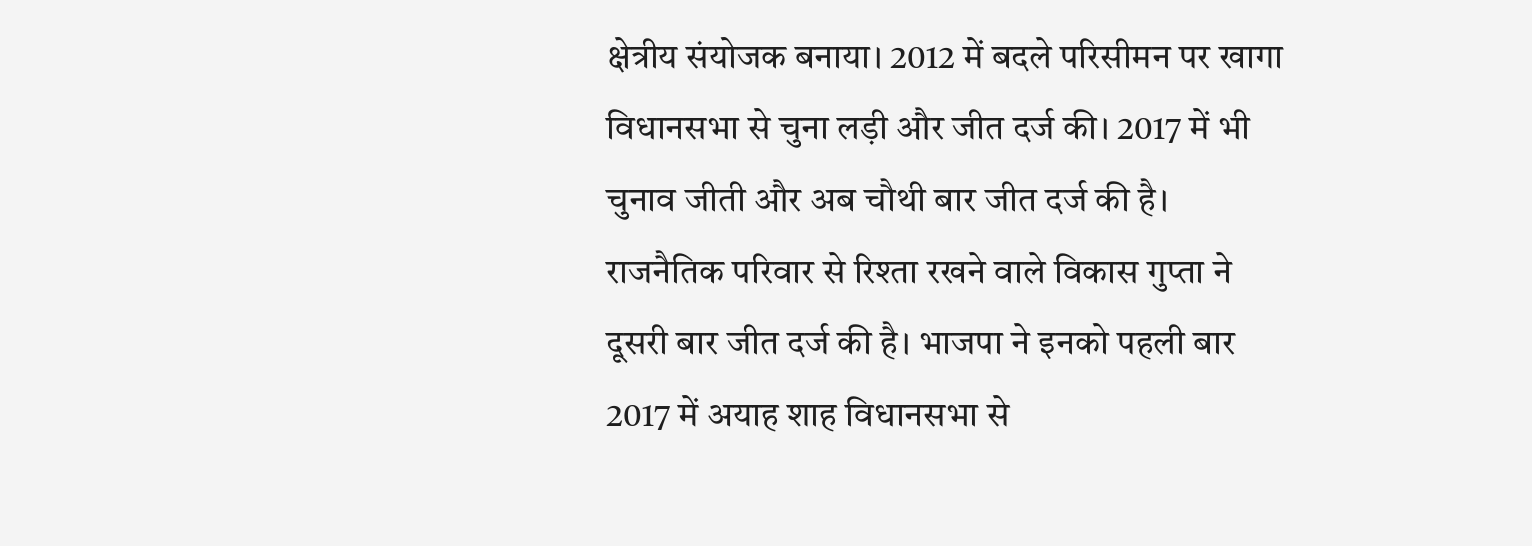क्षेत्रीय संयोजक बनाया। 2012 में बदले परिसीमन पर खागा विधानसभा से चुना लड़ी और जीत दर्ज की। 2017 में भी चुनाव जीती और अब चौथी बार जीत दर्ज की है।
राजनैतिक परिवार से रिश्ता रखने वाले विकास गुप्ता ने दूसरी बार जीत दर्ज की है। भाजपा ने इनको पहली बार 2017 में अयाह शाह विधानसभा से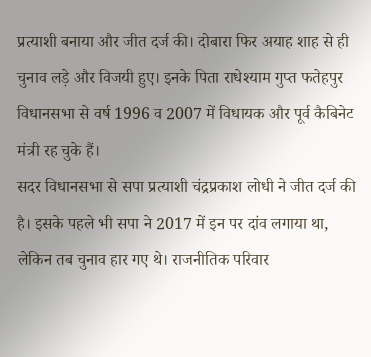प्रत्याशी बनाया और जीत दर्ज की। दोबारा फिर अयाह शाह से ही चुनाव लड़े और विजयी हुए। इनके पिता राधेश्याम गुप्त फतेहपुर विधानसभा से वर्ष 1996 व 2007 में विधायक और पूर्व कैबिनेट मंत्री रह चुके हैं।
सदर विधानसभा से सपा प्रत्याशी चंद्रप्रकाश लोधी ने जीत दर्ज की है। इसके पहले भी सपा ने 2017 में इन पर दांव लगाया था, लेकिन तब चुनाव हार गए थे। राजनीतिक परिवार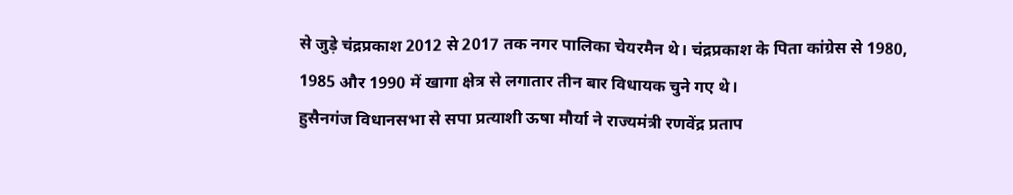से जुड़े चंद्रप्रकाश 2012 से 2017 तक नगर पालिका चेयरमैन थे। चंद्रप्रकाश के पिता कांग्रेस से 1980, 1985 और 1990 में खागा क्षेत्र से लगातार तीन बार विधायक चुने गए थे।
हुसैनगंज विधानसभा से सपा प्रत्याशी ऊषा मौर्या ने राज्यमंत्री रणवेंद्र प्रताप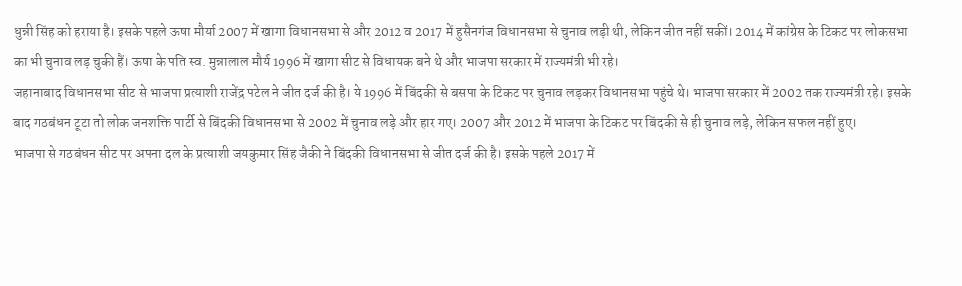धुन्नी सिंह को हराया है। इसके पहले ऊषा मौर्या 2007 में खागा विधानसभा से और 2012 व 2017 में हुसैनगंज विधानसभा से चुनाव लड़ी थी, लेकिन जीत नहीं सकीं। 2014 में कांग्रेस के टिकट पर लोकसभा का भी चुनाव लड़ चुकी हैं। ऊषा के पति स्व. मुन्नालाल मौर्य 1996 में खागा सीट से विधायक बने थे और भाजपा सरकार में राज्यमंत्री भी रहे।
जहानाबाद विधानसभा सीट से भाजपा प्रत्याशी राजेंद्र पटेल ने जीत दर्ज की है। ये 1996 में बिंदकी से बसपा के टिकट पर चुनाव लड़कर विधानसभा पहुंचे थे। भाजपा सरकार में 2002 तक राज्यमंत्री रहे। इसके बाद गठबंधन टूटा तो लोक जनशक्ति पार्टी से बिंदकी विधानसभा से 2002 में चुनाव लड़े और हार गए। 2007 और 2012 में भाजपा के टिकट पर बिंदकी से ही चुनाव लड़े, लेकिन सफल नहीं हुए।
भाजपा से गठबंधन सीट पर अपना दल के प्रत्याशी जयकुमार सिंह जैकी ने बिंदकी विधानसभा से जीत दर्ज की है। इसके पहले 2017 में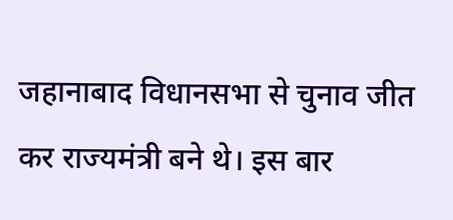जहानाबाद विधानसभा से चुनाव जीत कर राज्यमंत्री बने थे। इस बार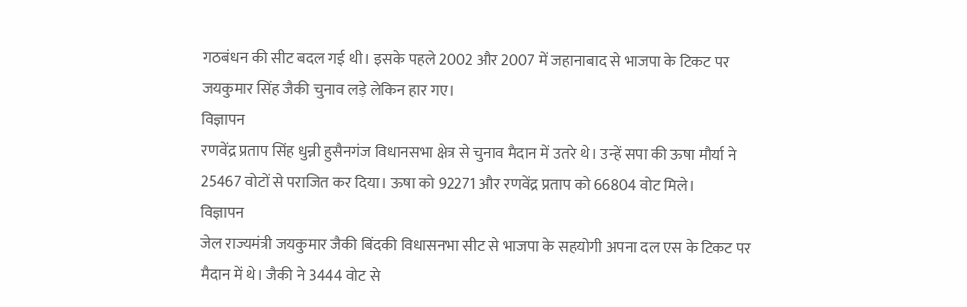गठबंधन की सीट बदल गई थी। इसके पहले 2002 और 2007 में जहानाबाद से भाजपा के टिकट पर जयकुमार सिंह जैकी चुनाव लड़े लेकिन हार गए।
विज्ञापन
रणवेंद्र प्रताप सिंह धुन्नी हुसैनगंज विधानसभा क्षेत्र से चुनाव मैदान में उतरे थे। उन्हें सपा की ऊषा मौर्या ने 25467 वोटों से पराजित कर दिया। ऊषा को 92271 और रणवेंद्र प्रताप को 66804 वोट मिले।
विज्ञापन
जेल राज्यमंत्री जयकुमार जैकी बिंदकी विधासनभा सीट से भाजपा के सहयोगी अपना दल एस के टिकट पर मैदान में थे। जैकी ने 3444 वोट से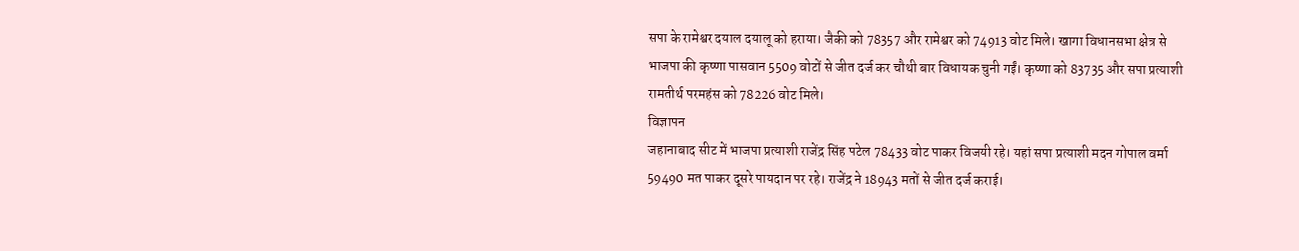सपा के रामेश्वर दयाल दयालू को हराया। जैकी को 78357 और रामेश्वर को 74913 वोट मिले। खागा विधानसभा क्षेत्र से भाजपा की कृष्णा पासवान 5509 वोटों से जीत दर्ज कर चौथी बार विधायक चुनी गईं। कृष्णा को 83735 और सपा प्रत्याशी रामतीर्थ परमहंस को 78226 वोट मिले।
विज्ञापन
जहानाबाद सीट में भाजपा प्रत्याशी राजेंद्र सिंह पटेल 78433 वोट पाकर विजयी रहे। यहां सपा प्रत्याशी मदन गोपाल वर्मा 59490 मत पाकर दूसरे पायदान पर रहे। राजेंद्र ने 18943 मतों से जीत दर्ज कराई।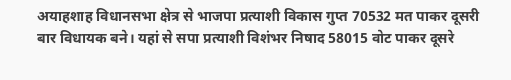अयाहशाह विधानसभा क्षेत्र से भाजपा प्रत्याशी विकास गुप्त 70532 मत पाकर दूसरी बार विधायक बने। यहां से सपा प्रत्याशी विशंभर निषाद 58015 वोट पाकर दूसरे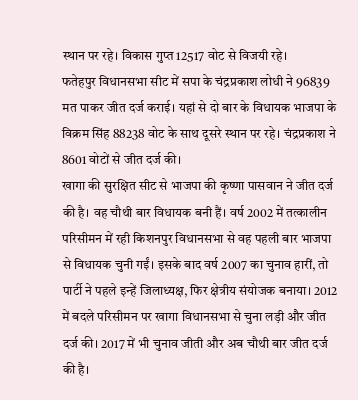स्थान पर रहे। विकास गुप्त 12517 वोट से विजयी रहे।
फतेहपुर विधानसभा सीट में सपा के चंद्रप्रकाश लोधी ने 96839 मत पाकर जीत दर्ज कराई। यहां से दो बार के विधायक भाजपा के विक्रम सिंह 88238 वोट के साथ दूसरे स्थान पर रहे। चंद्रप्रकाश ने 8601 वोटों से जीत दर्ज की।
खागा की सुरक्षित सीट से भाजपा की कृष्णा पासवान ने जीत दर्ज की है। वह चौथी बार विधायक बनी हैं। वर्ष 2002 में तत्कालीन परिसीमन में रही किशनपुर विधानसभा से वह पहली बार भाजपा से विधायक चुनी गईं। इसके बाद वर्ष 2007 का चुनाव हारीं, तो पार्टी ने पहले इन्हें जिलाध्यक्ष, फिर क्षेत्रीय संयोजक बनाया। 2012 में बदले परिसीमन पर खागा विधानसभा से चुना लड़ी और जीत दर्ज की। 2017 में भी चुनाव जीती और अब चौथी बार जीत दर्ज की है।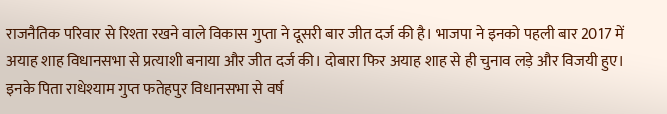राजनैतिक परिवार से रिश्ता रखने वाले विकास गुप्ता ने दूसरी बार जीत दर्ज की है। भाजपा ने इनको पहली बार 2017 में अयाह शाह विधानसभा से प्रत्याशी बनाया और जीत दर्ज की। दोबारा फिर अयाह शाह से ही चुनाव लड़े और विजयी हुए। इनके पिता राधेश्याम गुप्त फतेहपुर विधानसभा से वर्ष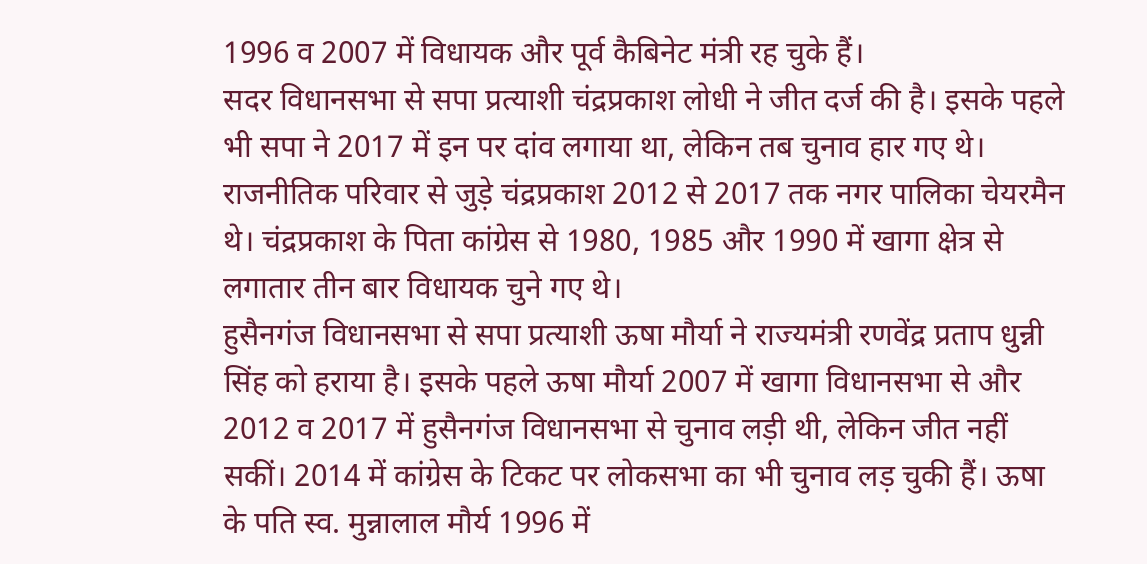1996 व 2007 में विधायक और पूर्व कैबिनेट मंत्री रह चुके हैं।
सदर विधानसभा से सपा प्रत्याशी चंद्रप्रकाश लोधी ने जीत दर्ज की है। इसके पहले भी सपा ने 2017 में इन पर दांव लगाया था, लेकिन तब चुनाव हार गए थे। राजनीतिक परिवार से जुड़े चंद्रप्रकाश 2012 से 2017 तक नगर पालिका चेयरमैन थे। चंद्रप्रकाश के पिता कांग्रेस से 1980, 1985 और 1990 में खागा क्षेत्र से लगातार तीन बार विधायक चुने गए थे।
हुसैनगंज विधानसभा से सपा प्रत्याशी ऊषा मौर्या ने राज्यमंत्री रणवेंद्र प्रताप धुन्नी सिंह को हराया है। इसके पहले ऊषा मौर्या 2007 में खागा विधानसभा से और 2012 व 2017 में हुसैनगंज विधानसभा से चुनाव लड़ी थी, लेकिन जीत नहीं सकीं। 2014 में कांग्रेस के टिकट पर लोकसभा का भी चुनाव लड़ चुकी हैं। ऊषा के पति स्व. मुन्नालाल मौर्य 1996 में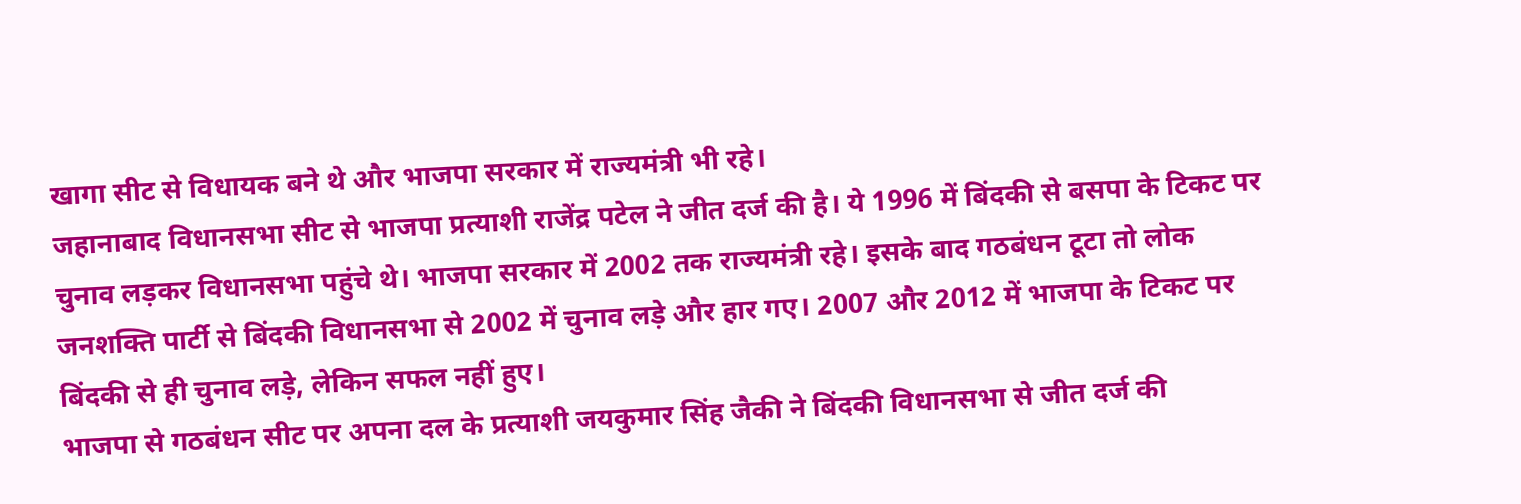खागा सीट से विधायक बने थे और भाजपा सरकार में राज्यमंत्री भी रहे।
जहानाबाद विधानसभा सीट से भाजपा प्रत्याशी राजेंद्र पटेल ने जीत दर्ज की है। ये 1996 में बिंदकी से बसपा के टिकट पर चुनाव लड़कर विधानसभा पहुंचे थे। भाजपा सरकार में 2002 तक राज्यमंत्री रहे। इसके बाद गठबंधन टूटा तो लोक जनशक्ति पार्टी से बिंदकी विधानसभा से 2002 में चुनाव लड़े और हार गए। 2007 और 2012 में भाजपा के टिकट पर बिंदकी से ही चुनाव लड़े, लेकिन सफल नहीं हुए।
भाजपा से गठबंधन सीट पर अपना दल के प्रत्याशी जयकुमार सिंह जैकी ने बिंदकी विधानसभा से जीत दर्ज की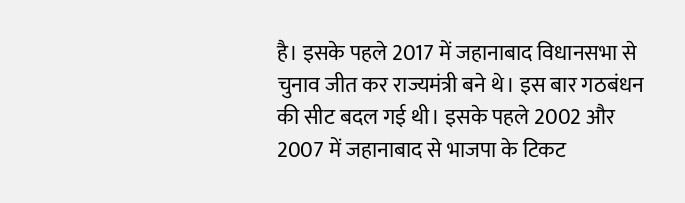है। इसके पहले 2017 में जहानाबाद विधानसभा से चुनाव जीत कर राज्यमंत्री बने थे। इस बार गठबंधन की सीट बदल गई थी। इसके पहले 2002 और 2007 में जहानाबाद से भाजपा के टिकट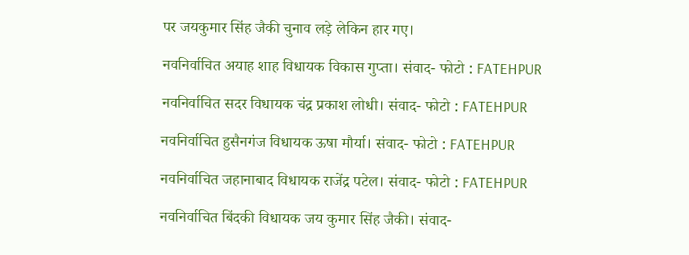पर जयकुमार सिंह जैकी चुनाव लड़े लेकिन हार गए।

नवनिर्वाचित अयाह शाह विधायक विकास गुप्ता। संवाद- फोटो : FATEHPUR

नवनिर्वाचित सदर विधायक चंद्र प्रकाश लोधी। संवाद- फोटो : FATEHPUR

नवनिर्वाचित हुसैनगंज विधायक ऊषा मौर्या। संवाद- फोटो : FATEHPUR

नवनिर्वाचित जहानाबाद विधायक राजेंद्र पटेल। संवाद- फोटो : FATEHPUR

नवनिर्वाचित बिंदकी विधायक जय कुमार सिंह जैकी। संवाद-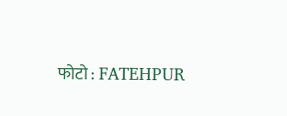फोटो : FATEHPUR